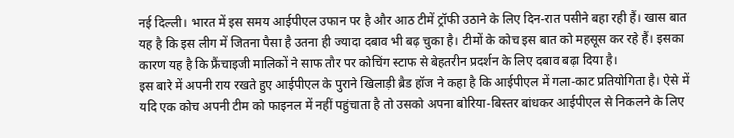नई दिल्ली। भारत में इस समय आईपीएल उफान पर है और आठ टीमें ट्रॉफी उठाने के लिए दिन-रात पसीने बहा रही हैं। खास बात यह है कि इस लीग में जितना पैसा है उतना ही ज्यादा दबाव भी बढ़ चुका है। टीमों के कोच इस बात को महसूस कर रहे हैं। इसका कारण यह है कि फ्रैंचाइजी मालिकों ने साफ तौर पर कोचिंग स्टाफ से बेहतरीन प्रदर्शन के लिए दबाव बढ़ा दिया है।
इस बारे में अपनी राय रखते हुए आईपीएल के पुराने खिलाड़ी ब्रैड हॉज ने कहा है कि आईपीएल में गला-काट प्रतियोगिता है। ऐसे में यदि एक कोच अपनी टीम को फाइनल में नहीं पहुंचाता है तो उसको अपना बोरिया-बिस्तर बांधकर आईपीएल से निकलने के लिए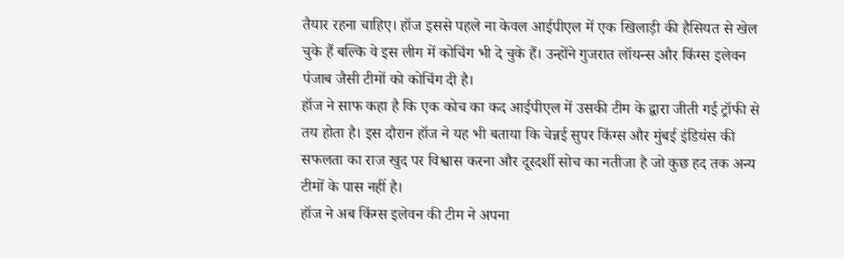तैयार रहना चाहिए। हॉज इससे पहले ना केवल आईपीएल में एक खिलाड़ी की हैसियत से खेल चुके हैं बल्कि वे इस लीग में कोचिंग भी दे चुके हैं। उन्होंने गुजरात लॉयन्स और किंग्स इलेवन पंजाब जैसी टीमों को कोचिंग दी है।
हॉज ने साफ कहा है कि एक कोच का कद आईपीएल में उसकी टीम के द्वारा जीती गई ट्रॉफी से तय होता है। इस दौरान हॉज ने यह भी बताया कि चेन्नई सुपर किंग्स और मुंबई इंडियंस की सफलता का राज खुद पर विश्वास करना और दूरदर्शी सोच का नतीजा है जो कुछ हद तक अन्य टीमों के पास नहीं है।
हॉज ने अब किंग्स इलेवन की टीम ने अपना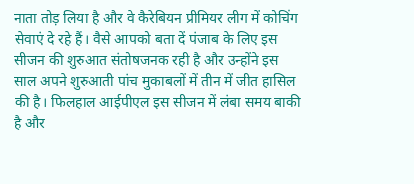नाता तोड़ लिया है और वे कैरेबियन प्रीमियर लीग में कोचिंग सेवाएं दे रहे हैं। वैसे आपको बता दें पंजाब के लिए इस सीजन की शुरुआत संतोषजनक रही है और उन्होंने इस साल अपने शुरुआती पांच मुकाबलों में तीन में जीत हासिल की है। फिलहाल आईपीएल इस सीजन में लंबा समय बाकी है और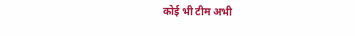कोई भी टीम अभी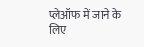प्लेऑफ में जाने के लिए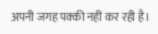अपनी जगह पक्की नहीं कर रही है।